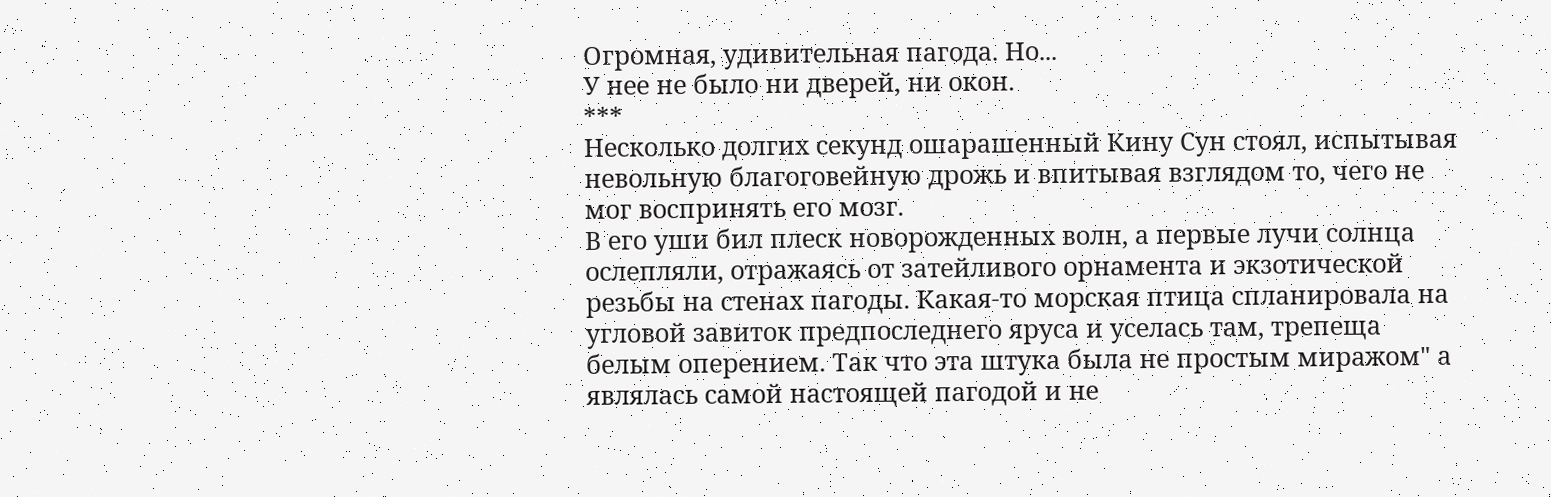Огромная, удивительная пагода. Но...
У нее не было ни дверей, ни окон.
***
Несколько долгих секунд ошарашенный Кину Сун стоял, испытывая невольную благоговейную дрожь и впитывая взглядом то, чего не мог воспринять его мозг.
В его уши бил плеск новорожденных волн, а первые лучи солнца ослепляли, отражаясь от затейливого орнамента и экзотической резьбы на стенах пагоды. Какая-то морская птица спланировала на угловой завиток предпоследнего яруса и уселась там, трепеща белым оперением. Так что эта штука была не простым миражом" а являлась самой настоящей пагодой и не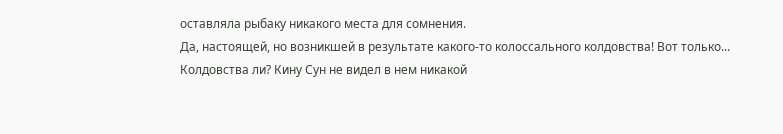оставляла рыбаку никакого места для сомнения.
Да, настоящей, но возникшей в результате какого-то колоссального колдовства! Вот только...
Колдовства ли? Кину Сун не видел в нем никакой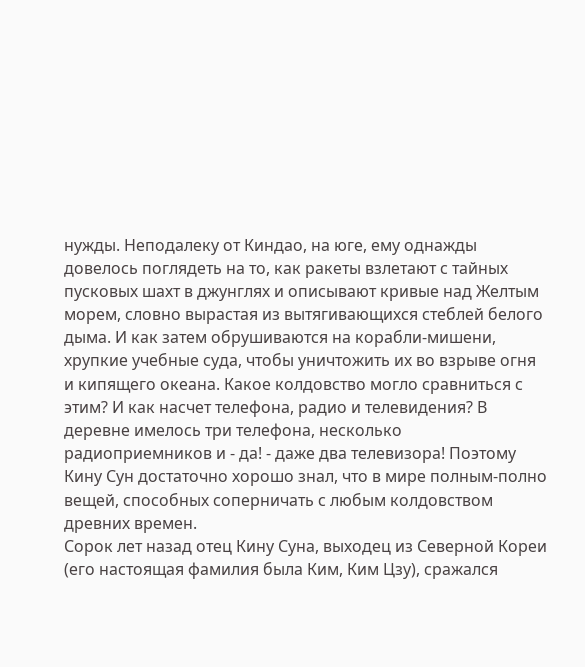нужды. Неподалеку от Киндао, на юге, ему однажды довелось поглядеть на то, как ракеты взлетают с тайных пусковых шахт в джунглях и описывают кривые над Желтым морем, словно вырастая из вытягивающихся стеблей белого дыма. И как затем обрушиваются на корабли-мишени, хрупкие учебные суда, чтобы уничтожить их во взрыве огня и кипящего океана. Какое колдовство могло сравниться с этим? И как насчет телефона, радио и телевидения? В деревне имелось три телефона, несколько радиоприемников и - да! - даже два телевизора! Поэтому Кину Сун достаточно хорошо знал, что в мире полным-полно вещей, способных соперничать с любым колдовством древних времен.
Сорок лет назад отец Кину Суна, выходец из Северной Кореи (его настоящая фамилия была Ким, Ким Цзу), сражался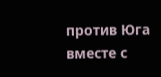против Юга вместе с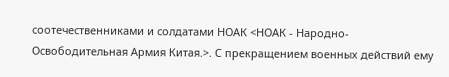соотечественниками и солдатами НОАК <НОАК - Народно-Освободительная Армия Китая.>. С прекращением военных действий ему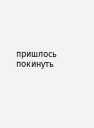пришлось покинуть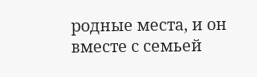родные места, и он вместе с семьей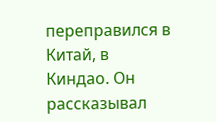переправился в Китай, в Киндао. Он рассказывал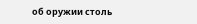об оружии столь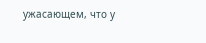ужасающем, что у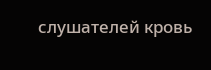слушателей кровь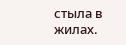стыла в жилах.